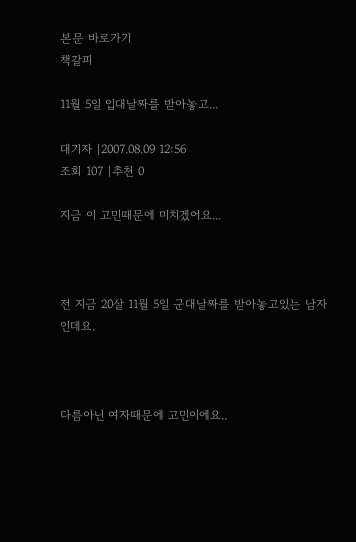본문 바로가기
책갈피

11월 5일 입대날짜를 받아놓고...

대기자 |2007.08.09 12:56
조회 107 |추천 0

지금 이 고민때문에 미치겠어요...



전 지금 20살 11월 5일 군대날짜를 받아놓고있는 남자인데요.



다름아닌 여자때문에 고민이에요..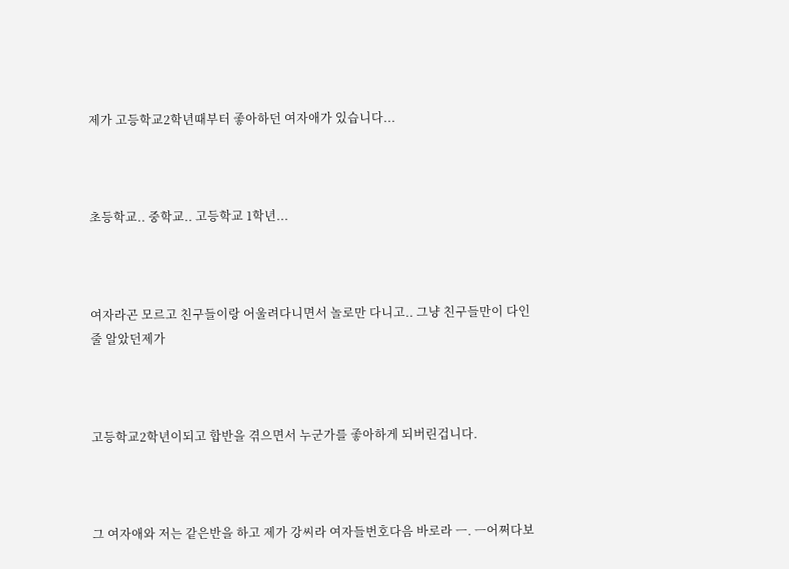제가 고등학교2학년때부터 좋아하던 여자애가 있습니다...



초등학교.. 중학교.. 고등학교 1학년...



여자라곤 모르고 친구들이랑 어울려다니면서 놀로만 다니고.. 그냥 친구들만이 다인줄 알았던제가



고등학교2학년이되고 합반을 겪으면서 누군가를 좋아하게 되버린겁니다.



그 여자애와 저는 같은반을 하고 제가 강씨라 여자들번호다음 바로라 ㅡ. ㅡ어쩌다보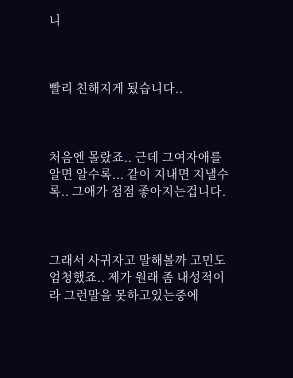니



빨리 친해지게 됬습니다..



처음엔 몰랐죠.. 근데 그여자애를 알면 알수록... 같이 지내면 지낼수록.. 그애가 점점 좋아지는겁니다.



그래서 사귀자고 말해볼까 고민도 엄청했죠.. 제가 원래 좀 내성적이라 그런말을 못하고있는중에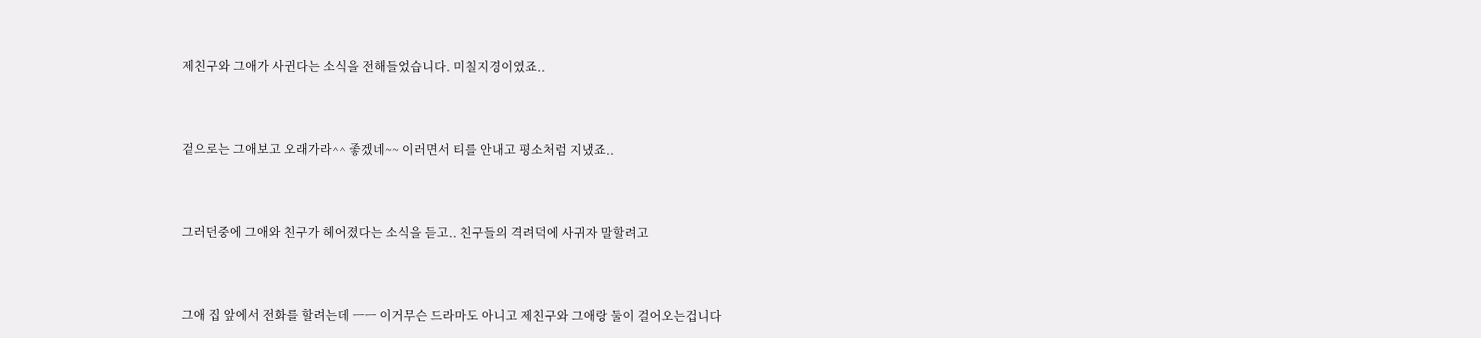제친구와 그애가 사귄다는 소식을 전해들었습니다. 미칠지경이였죠..



겉으로는 그애보고 오래가라^^ 좋겠네~~ 이러면서 티를 안내고 평소처럼 지냈죠..



그러던중에 그애와 친구가 헤어졌다는 소식을 듣고.. 친구들의 격려덕에 사귀자 말할려고



그애 집 앞에서 전화를 할려는데 ㅡㅡ 이거무슨 드라마도 아니고 제친구와 그애랑 둘이 걸어오는겁니다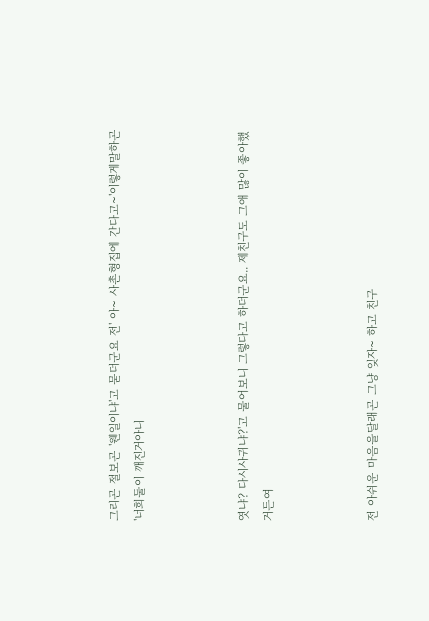그리곤 절보곤 '웬일이냐'고 묻더군요 전' 아~ 사촌형집에 간다고~'이렇게말하곤 '너희둘이 깨진거아니



엿냐? 다시사귀냐?'고 물어보니 그렇다고 하더군요.. 제친구도 그애 많이 좋아했거든여



전 아쉬운 마음을달래곤 그냥 잊자~ 하고 친구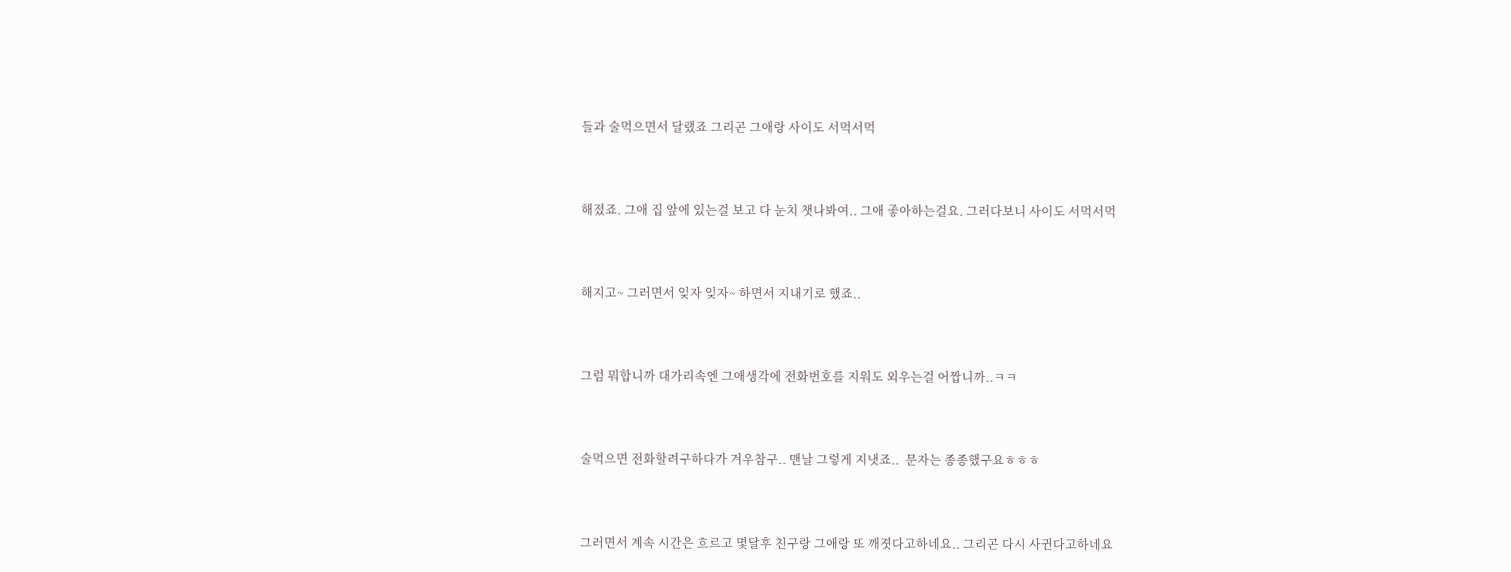들과 술먹으면서 달랬죠 그리곤 그애랑 사이도 서먹서먹



해졌죠. 그애 집 앞에 있는걸 보고 다 눈치 챗나봐여.. 그애 좋아하는걸요. 그러다보니 사이도 서먹서먹



해지고~ 그러면서 잊자 잊자~ 하면서 지내기로 했죠..



그럼 뭐합니까 대가리속엔 그애생각에 전화번호를 지워도 외우는걸 어짭니까..ㅋㅋ



술먹으면 전화할려구하다가 겨우참구.. 맨날 그렇게 지냇죠..  문자는 종종했구요ㅎㅎㅎ



그러면서 계속 시간은 흐르고 몇달후 친구랑 그애랑 또 깨졋다고하네요.. 그리곤 다시 사귄다고하네요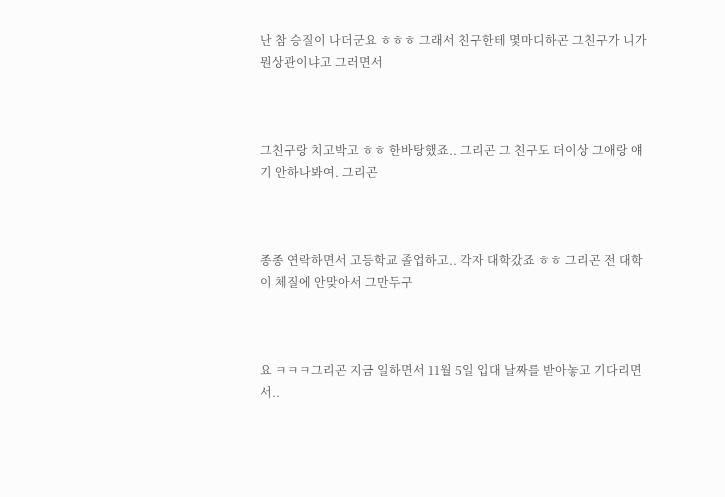난 참 승질이 나더군요 ㅎㅎㅎ 그래서 친구한테 몇마디하곤 그친구가 니가 뭔상관이냐고 그러면서



그친구랑 치고박고 ㅎㅎ 한바탕했죠.. 그리곤 그 친구도 더이상 그애랑 얘기 안하나봐여. 그리곤



종종 연락하면서 고등학교 졸업하고.. 각자 대학갔죠 ㅎㅎ 그리곤 전 대학이 체질에 안맞아서 그만두구



요 ㅋㅋㅋ그리곤 지금 일하면서 11월 5일 입대 날짜를 받아놓고 기다리면서..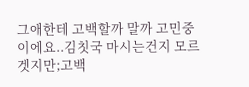그애한테 고백할까 말까 고민중이에요..김칫국 마시는건지 모르겟지만;고백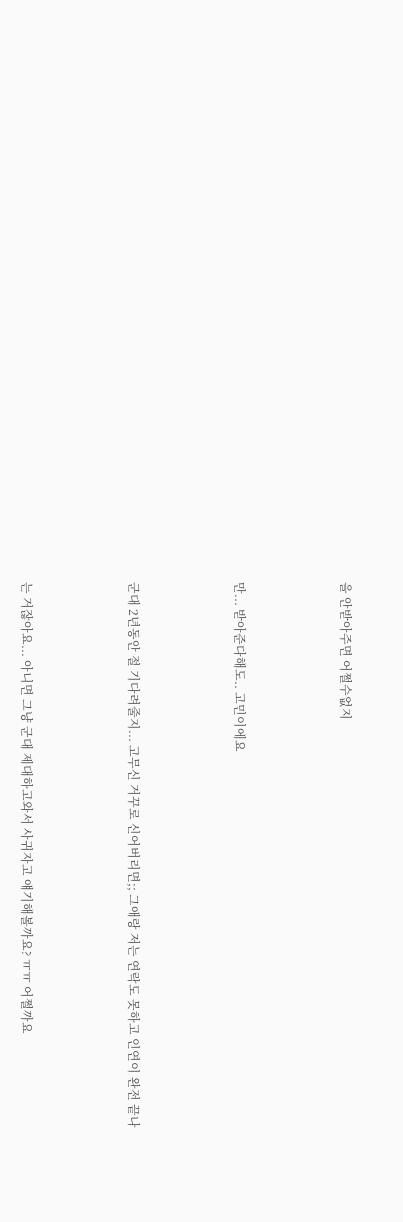을 안받아주면 어쩔수없지



만... 받아준다해도.. 고민이에요



군대 2년동안 절 기다려줄지... 고무신 거꾸로 신어버리면;; 그애랑 저는 연락도 못하고 인연이 완전 끝나



는 거잖아요... 아니면 그냥 군대 제대하고와서 사귀자고 얘기해볼까요? ㅠㅠ 어쩔까요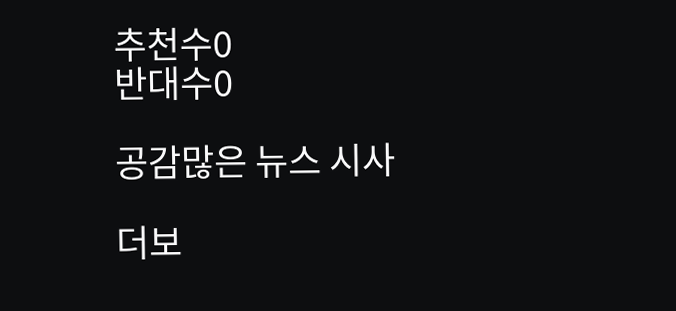추천수0
반대수0

공감많은 뉴스 시사

더보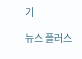기

뉴스 플러스